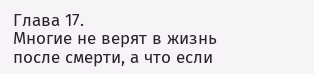Глава 17.
Многие не верят в жизнь после смерти, а что если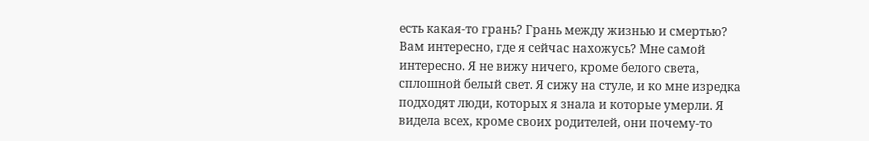есть какая-то грань? Грань между жизнью и смертью?
Вам интересно, где я сейчас нахожусь? Мне самой интересно. Я не вижу ничего, кроме белого света, сплошной белый свет. Я сижу на стуле, и ко мне изредка подходят люди, которых я знала и которые умерли. Я видела всех, кроме своих родителей, они почему-то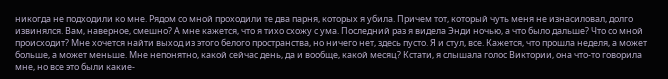никогда не подходили ко мне. Рядом со мной проходили те два парня, которых я убила. Причем тот, который чуть меня не изнасиловал, долго извинялся. Вам, наверное, смешно? А мне кажется, что я тихо схожу с ума. Последний раз я видела Энди ночью, а что было дальше? Что со мной происходит? Мне хочется найти выход из этого белого пространства, но ничего нет, здесь пусто. Я и стул, все. Кажется, что прошла неделя, а может больше, а может меньше. Мне непонятно, какой сейчас день, да и вообще, какой месяц? Кстати, я слышала голос Виктории, она что-то говорила мне, но все это были какие-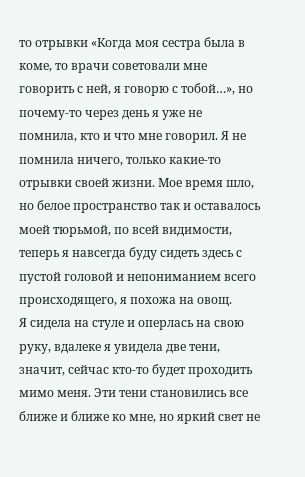то отрывки «Когда моя сестра была в коме, то врачи советовали мне говорить с ней, я говорю с тобой…», но почему-то через день я уже не помнила, кто и что мне говорил. Я не помнила ничего, только какие-то отрывки своей жизни. Мое время шло, но белое пространство так и оставалось моей тюрьмой, по всей видимости, теперь я навсегда буду сидеть здесь с пустой головой и непониманием всего происходящего, я похожа на овощ.
Я сидела на стуле и оперлась на свою руку, вдалеке я увидела две тени, значит, сейчас кто-то будет проходить мимо меня. Эти тени становились все ближе и ближе ко мне, но яркий свет не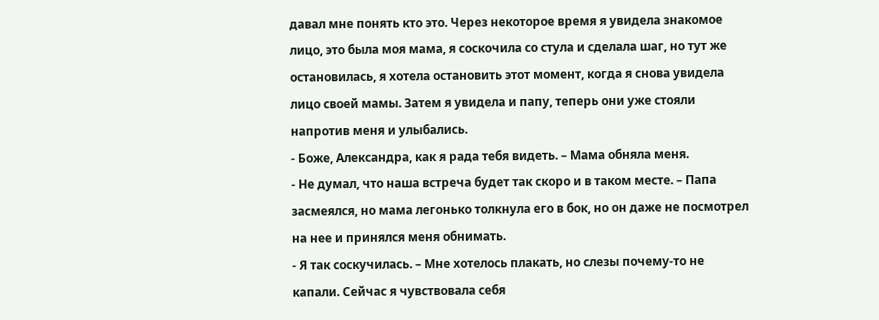давал мне понять кто это. Через некоторое время я увидела знакомое лицо, это была моя мама, я соскочила со стула и сделала шаг, но тут же остановилась, я хотела остановить этот момент, когда я снова увидела лицо своей мамы. Затем я увидела и папу, теперь они уже стояли напротив меня и улыбались.
- Боже, Александра, как я рада тебя видеть. – Мама обняла меня.
- Не думал, что наша встреча будет так скоро и в таком месте. – Папа засмеялся, но мама легонько толкнула его в бок, но он даже не посмотрел на нее и принялся меня обнимать.
- Я так соскучилась. – Мне хотелось плакать, но слезы почему-то не капали. Сейчас я чувствовала себя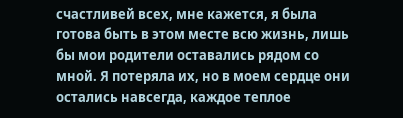счастливей всех, мне кажется, я была готова быть в этом месте всю жизнь, лишь бы мои родители оставались рядом со мной. Я потеряла их, но в моем сердце они остались навсегда, каждое теплое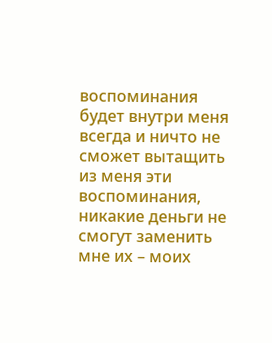воспоминания будет внутри меня всегда и ничто не сможет вытащить из меня эти воспоминания, никакие деньги не смогут заменить мне их – моих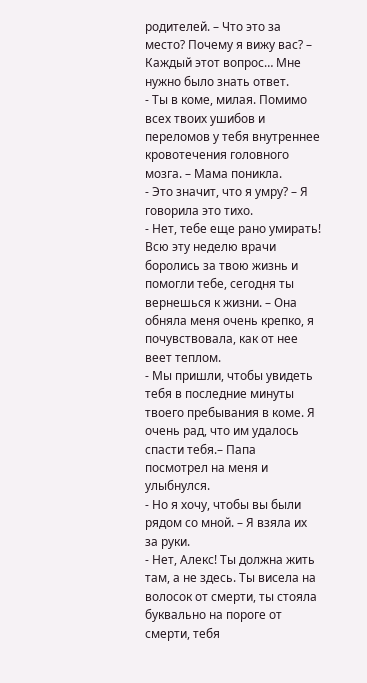родителей. – Что это за место? Почему я вижу вас? – Каждый этот вопрос… Мне нужно было знать ответ.
- Ты в коме, милая. Помимо всех твоих ушибов и переломов у тебя внутреннее кровотечения головного мозга. – Мама поникла.
- Это значит, что я умру? – Я говорила это тихо.
- Нет, тебе еще рано умирать! Всю эту неделю врачи боролись за твою жизнь и помогли тебе, сегодня ты вернешься к жизни. – Она обняла меня очень крепко, я почувствовала, как от нее веет теплом.
- Мы пришли, чтобы увидеть тебя в последние минуты твоего пребывания в коме. Я очень рад, что им удалось спасти тебя.– Папа посмотрел на меня и улыбнулся.
- Но я хочу, чтобы вы были рядом со мной. – Я взяла их за руки.
- Нет, Алекс! Ты должна жить там, а не здесь. Ты висела на волосок от смерти, ты стояла буквально на пороге от смерти, тебя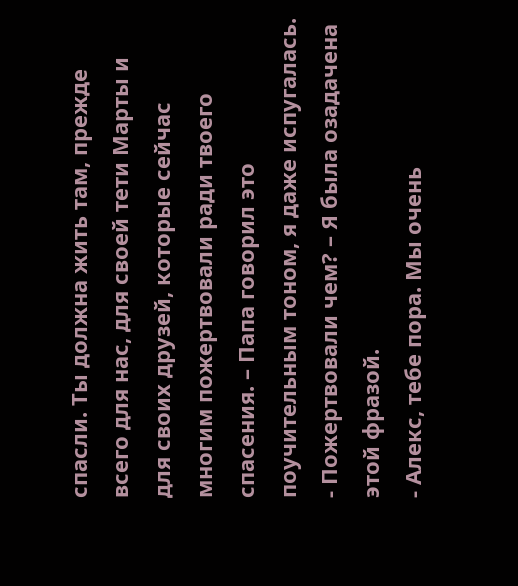спасли. Ты должна жить там, прежде всего для нас, для своей тети Марты и для своих друзей, которые сейчас многим пожертвовали ради твоего спасения. – Папа говорил это поучительным тоном, я даже испугалась.
- Пожертвовали чем? – Я была озадачена этой фразой.
- Алекс, тебе пора. Мы очень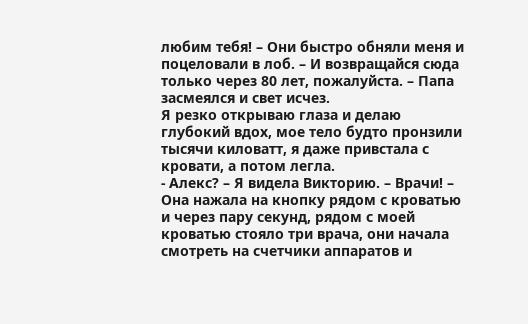любим тебя! – Они быстро обняли меня и поцеловали в лоб. – И возвращайся сюда только через 80 лет, пожалуйста. – Папа засмеялся и свет исчез.
Я резко открываю глаза и делаю глубокий вдох, мое тело будто пронзили тысячи киловатт, я даже привстала с кровати, а потом легла.
- Алекс? – Я видела Викторию. – Врачи! – Она нажала на кнопку рядом с кроватью и через пару секунд, рядом с моей кроватью стояло три врача, они начала смотреть на счетчики аппаратов и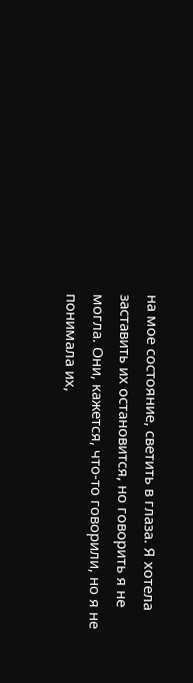на мое состояние, светить в глаза. Я хотела заставить их остановится, но говорить я не могла. Они, кажется, что-то говорили, но я не понимала их,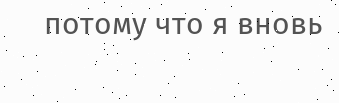потому что я вновь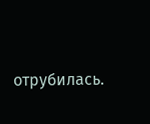отрубилась.